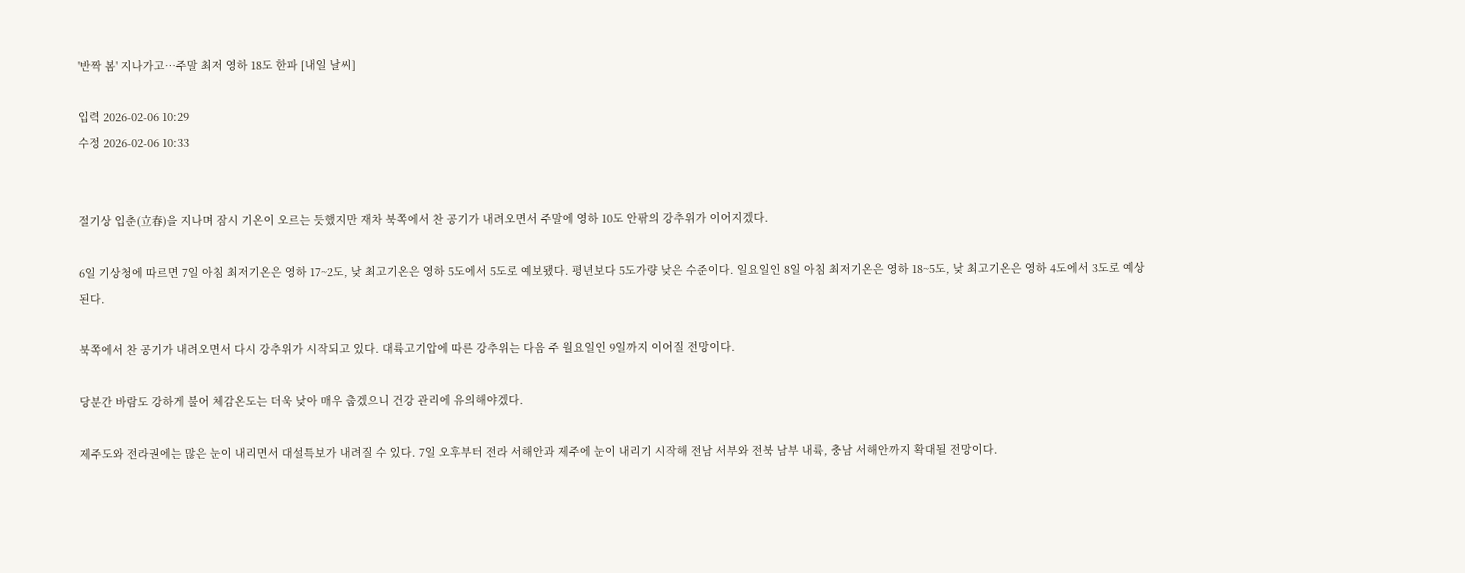'반짝 봄' 지나가고…주말 최저 영하 18도 한파 [내일 날씨]

입력 2026-02-06 10:29
수정 2026-02-06 10:33


절기상 입춘(立春)을 지나며 잠시 기온이 오르는 듯했지만 재차 북쪽에서 찬 공기가 내려오면서 주말에 영하 10도 안팎의 강추위가 이어지겠다.

6일 기상청에 따르면 7일 아침 최저기온은 영하 17~2도, 낮 최고기온은 영하 5도에서 5도로 예보됐다. 평년보다 5도가량 낮은 수준이다. 일요일인 8일 아침 최저기온은 영하 18~5도, 낮 최고기온은 영하 4도에서 3도로 예상된다.

북쪽에서 찬 공기가 내려오면서 다시 강추위가 시작되고 있다. 대륙고기압에 따른 강추위는 다음 주 월요일인 9일까지 이어질 전망이다.

당분간 바람도 강하게 불어 체감온도는 더욱 낮아 매우 춥겠으니 건강 관리에 유의해야겠다.

제주도와 전라권에는 많은 눈이 내리면서 대설특보가 내려질 수 있다. 7일 오후부터 전라 서해안과 제주에 눈이 내리기 시작해 전남 서부와 전북 남부 내륙, 충남 서해안까지 확대될 전망이다.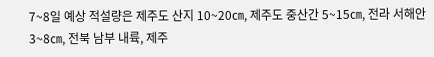7~8일 예상 적설량은 제주도 산지 10~20㎝, 제주도 중산간 5~15㎝, 전라 서해안 3~8㎝, 전북 남부 내륙, 제주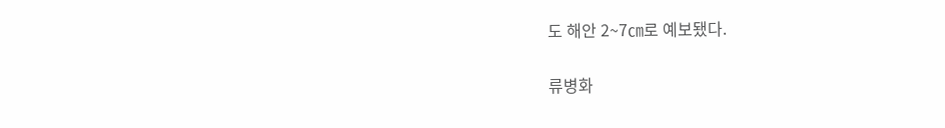도 해안 2~7㎝로 예보됐다.

류병화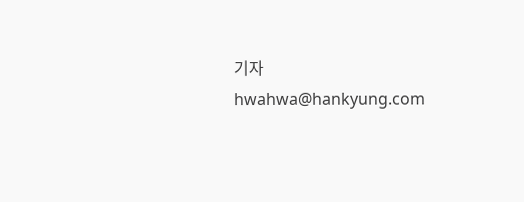기자 hwahwa@hankyung.com